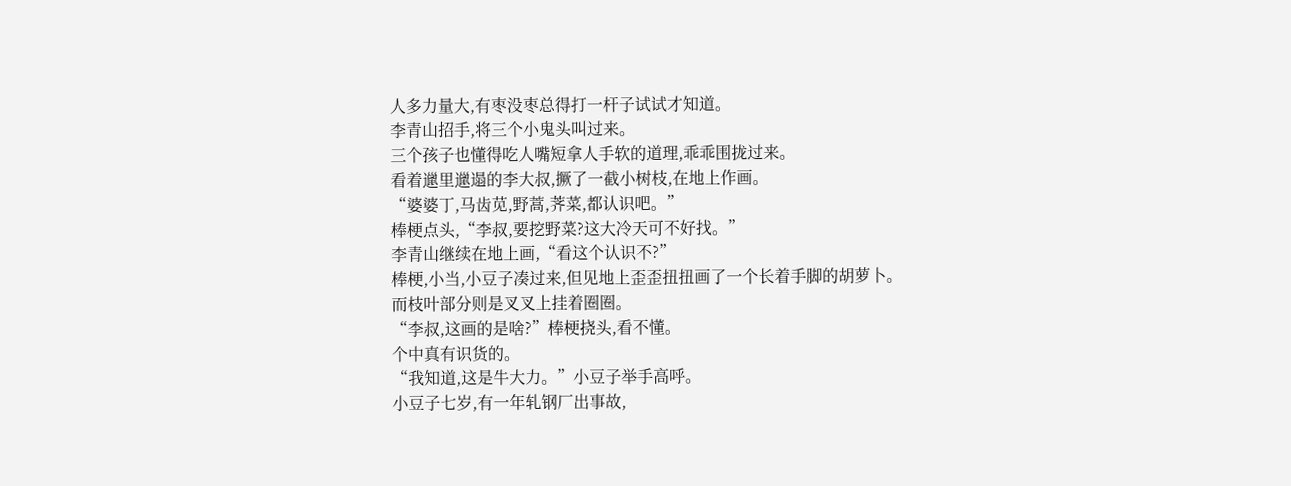人多力量大,有枣没枣总得打一杆子试试才知道。
李青山招手,将三个小鬼头叫过来。
三个孩子也懂得吃人嘴短拿人手软的道理,乖乖围拢过来。
看着邋里邋遢的李大叔,撅了一截小树枝,在地上作画。
“婆婆丁,马齿苋,野蒿,荠菜,都认识吧。”
棒梗点头,“李叔,要挖野菜?这大冷天可不好找。”
李青山继续在地上画,“看这个认识不?”
棒梗,小当,小豆子凑过来,但见地上歪歪扭扭画了一个长着手脚的胡萝卜。
而枝叶部分则是叉叉上挂着圈圈。
“李叔,这画的是啥?”棒梗挠头,看不懂。
个中真有识货的。
“我知道,这是牛大力。”小豆子举手高呼。
小豆子七岁,有一年轧钢厂出事故,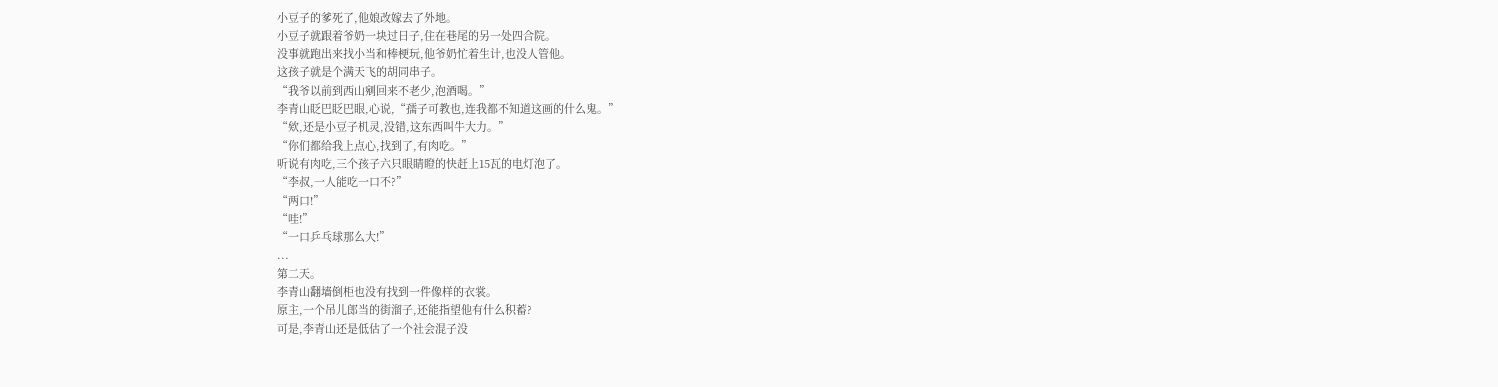小豆子的爹死了,他娘改嫁去了外地。
小豆子就跟着爷奶一块过日子,住在巷尾的另一处四合院。
没事就跑出来找小当和棒梗玩,他爷奶忙着生计,也没人管他。
这孩子就是个满天飞的胡同串子。
“我爷以前到西山剜回来不老少,泡酒喝。”
李青山眨巴眨巴眼,心说,“孺子可教也,连我都不知道这画的什么鬼。”
“欸,还是小豆子机灵,没错,这东西叫牛大力。”
“你们都给我上点心,找到了,有肉吃。”
听说有肉吃,三个孩子六只眼睛瞪的快赶上15瓦的电灯泡了。
“李叔,一人能吃一口不?”
“两口!”
“哇!”
“一口乒乓球那么大!”
...
第二天。
李青山翻墙倒柜也没有找到一件像样的衣裳。
原主,一个吊儿郎当的街溜子,还能指望他有什么积蓄?
可是,李青山还是低估了一个社会混子没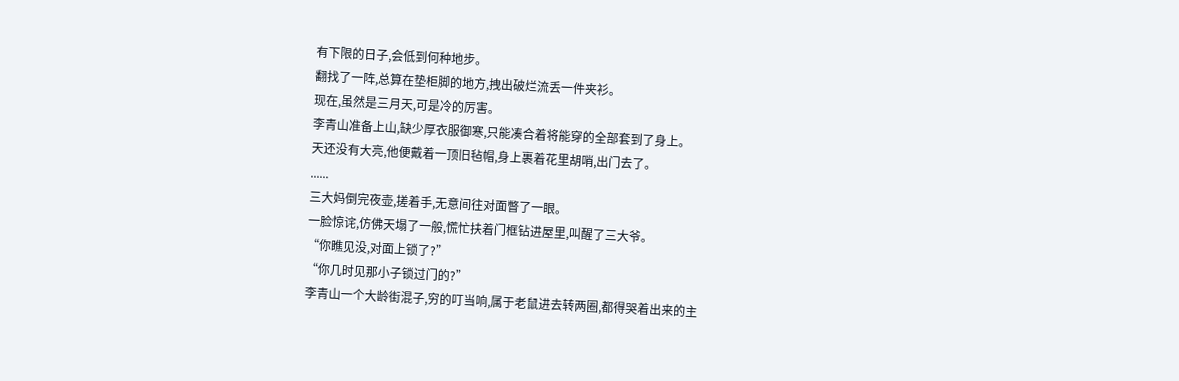有下限的日子,会低到何种地步。
翻找了一阵,总算在垫柜脚的地方,拽出破烂流丢一件夹衫。
现在,虽然是三月天,可是冷的厉害。
李青山准备上山,缺少厚衣服御寒,只能凑合着将能穿的全部套到了身上。
天还没有大亮,他便戴着一顶旧毡帽,身上裹着花里胡哨,出门去了。
......
三大妈倒完夜壶,搓着手,无意间往对面瞥了一眼。
一脸惊诧,仿佛天塌了一般,慌忙扶着门框钻进屋里,叫醒了三大爷。
“你瞧见没,对面上锁了?”
“你几时见那小子锁过门的?”
李青山一个大龄街混子,穷的叮当响,属于老鼠进去转两圈,都得哭着出来的主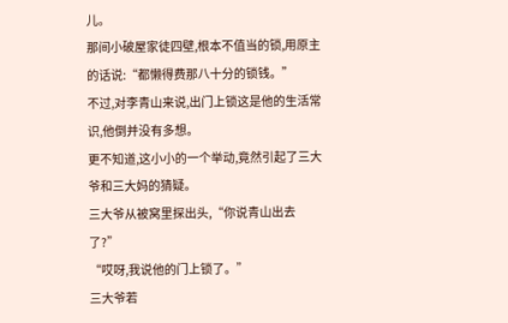儿。
那间小破屋家徒四壁,根本不值当的锁,用原主的话说:“都懒得费那八十分的锁钱。”
不过,对李青山来说,出门上锁这是他的生活常识,他倒并没有多想。
更不知道,这小小的一个举动,竟然引起了三大爷和三大妈的猜疑。
三大爷从被窝里探出头,“你说青山出去了?”
“哎呀,我说他的门上锁了。”
三大爷若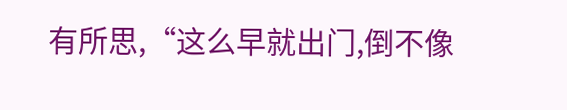有所思,“这么早就出门,倒不像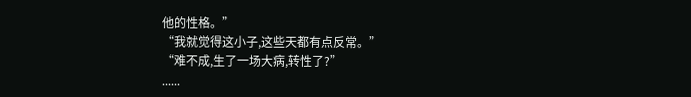他的性格。”
“我就觉得这小子,这些天都有点反常。”
“难不成,生了一场大病,转性了?”
......